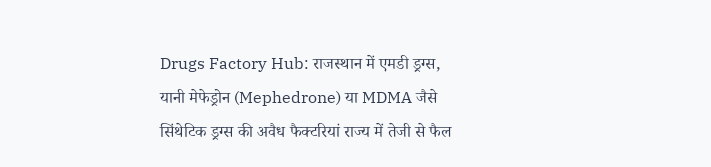Drugs Factory Hub: राजस्थान में एमडी ड्रग्स, यानी मेफेड्रोन (Mephedrone) या MDMA जैसे सिंथेटिक ड्रग्स की अवैध फैक्टरियां राज्य में तेजी से फैल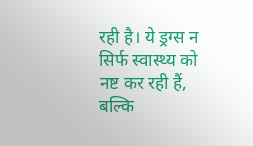रही है। ये ड्रग्स न सिर्फ स्वास्थ्य को नष्ट कर रही हैं, बल्कि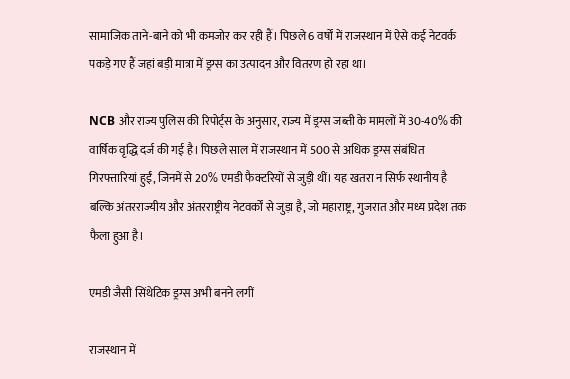सामाजिक ताने-बाने को भी कमजोर कर रही हैं। पिछले 6 वर्षों में राजस्थान में ऐसे कई नेटवर्क पकड़े गए हैं जहां बड़ी मात्रा में ड्रग्स का उत्पादन और वितरण हो रहा था।

NCB और राज्य पुलिस की रिपोर्ट्स के अनुसार, राज्य में ड्रग्स जब्ती के मामलों में 30-40% की वार्षिक वृद्धि दर्ज की गई है। पिछले साल में राजस्थान में 500 से अधिक ड्रग्स संबंधित गिरफ्तारियां हुईं, जिनमें से 20% एमडी फैक्टरियों से जुड़ी थीं। यह खतरा न सिर्फ स्थानीय है बल्कि अंतरराज्यीय और अंतरराष्ट्रीय नेटवर्कों से जुड़ा है, जो महाराष्ट्र, गुजरात और मध्य प्रदेश तक फैला हुआ है।

एमडी जैसी सिंथेटिक ड्रग्स अभी बनने लगीं

राजस्थान में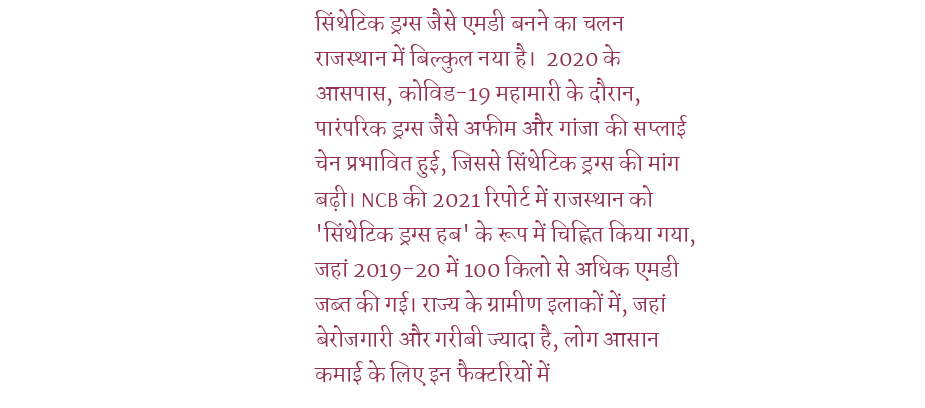सिंथेटिक ड्रग्स जैसे एमडी बनने का चलन राजस्थान में बिल्कुल नया है।  2020 के आसपास, कोविड-19 महामारी के दौरान, पारंपरिक ड्रग्स जैसे अफीम और गांजा की सप्लाई चेन प्रभावित हुई, जिससे सिंथेटिक ड्रग्स की मांग बढ़ी। NCB की 2021 रिपोर्ट में राजस्थान को 'सिंथेटिक ड्रग्स हब' के रूप में चिह्नित किया गया, जहां 2019-20 में 100 किलो से अधिक एमडी जब्त की गई। राज्य के ग्रामीण इलाकों में, जहां बेरोजगारी और गरीबी ज्यादा है, लोग आसान कमाई के लिए इन फैक्टरियों में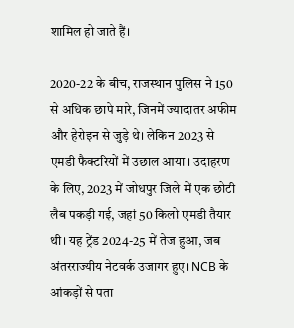शामिल हो जाते हैं।

2020-22 के बीच, राजस्थान पुलिस ने 150 से अधिक छापे मारे, जिनमें ज्यादातर अफीम और हेरोइन से जुड़े थे। लेकिन 2023 से एमडी फैक्टरियों में उछाल आया। उदाहरण के लिए, 2023 में जोधपुर जिले में एक छोटी लैब पकड़ी गई, जहां 50 किलो एमडी तैयार थी। यह ट्रेंड 2024-25 में तेज हुआ, जब अंतरराज्यीय नेटवर्क उजागर हुए। NCB के आंकड़ों से पता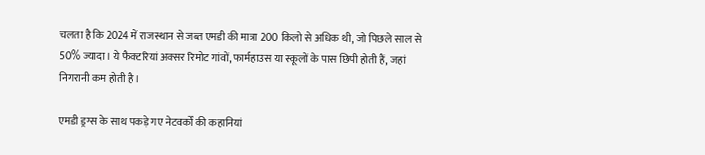चलता है कि 2024 में राजस्थान से जब्त एमडी की मात्रा 200 किलो से अधिक थी, जो पिछले साल से 50% ज्यादा। ये फैक्टरियां अक्सर रिमोट गांवों, फार्महाउस या स्कूलों के पास छिपी होती हैं, जहां निगरानी कम होती है।

एमडी ड्रग्स के साथ पकड़े गए नेटवर्कों की कहानियां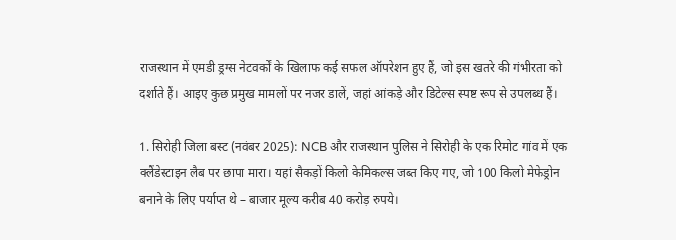राजस्थान में एमडी ड्रग्स नेटवर्कों के खिलाफ कई सफल ऑपरेशन हुए हैं, जो इस खतरे की गंभीरता को दर्शाते हैं। आइए कुछ प्रमुख मामलों पर नजर डालें, जहां आंकड़े और डिटेल्स स्पष्ट रूप से उपलब्ध हैं।

1. सिरोही जिला बस्ट (नवंबर 2025): NCB और राजस्थान पुलिस ने सिरोही के एक रिमोट गांव में एक क्लैंडेस्टाइन लैब पर छापा मारा। यहां सैकड़ों किलो केमिकल्स जब्त किए गए, जो 100 किलो मेफेड्रोन बनाने के लिए पर्याप्त थे – बाजार मूल्य करीब 40 करोड़ रुपये।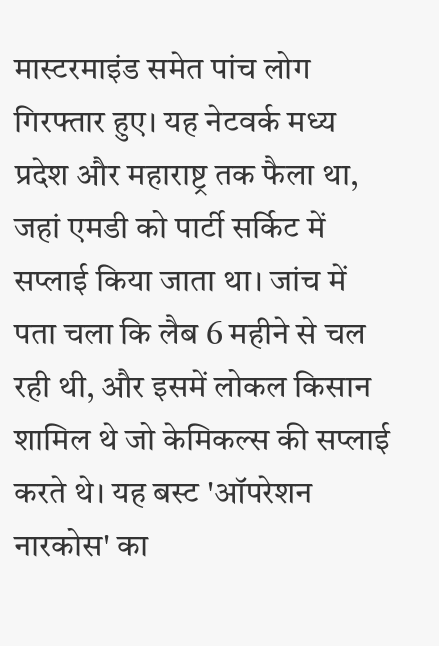मास्टरमाइंड समेत पांच लोग गिरफ्तार हुए। यह नेटवर्क मध्य प्रदेश और महाराष्ट्र तक फैला था, जहां एमडी को पार्टी सर्किट में सप्लाई किया जाता था। जांच में पता चला कि लैब 6 महीने से चल रही थी, और इसमें लोकल किसान शामिल थे जो केमिकल्स की सप्लाई करते थे। यह बस्ट 'ऑपरेशन नारकोस' का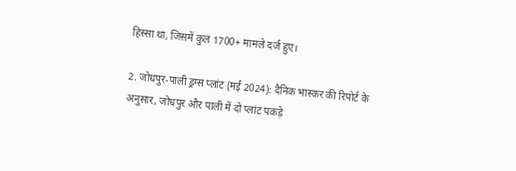हिस्सा था, जिसमें कुल 1700+ मामले दर्ज हुए।

2. जोधपुर-पाली ड्रग्स प्लांट (मई 2024): दैनिक भास्कर की रिपोर्ट के अनुसार, जोधपुर और पाली में दो प्लांट पकड़े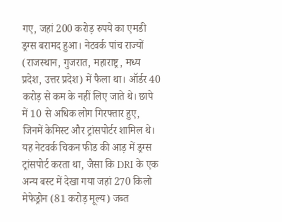गए, जहां 200 करोड़ रुपये का एमडी ड्रग्स बरामद हुआ। नेटवर्क पांच राज्यों (राजस्थान, गुजरात, महाराष्ट्र, मध्य प्रदेश, उत्तर प्रदेश) में फैला था। ऑर्डर 40 करोड़ से कम के नहीं लिए जाते थे। छापे में 10 से अधिक लोग गिरफ्तार हुए, जिनमें केमिस्ट और ट्रांसपोर्टर शामिल थे। यह नेटवर्क चिकन फीड की आड़ में ड्रग्स ट्रांसपोर्ट करता था, जैसा कि DRI के एक अन्य बस्ट में देखा गया जहां 270 किलो मेफेड्रोन (81 करोड़ मूल्य) जब्त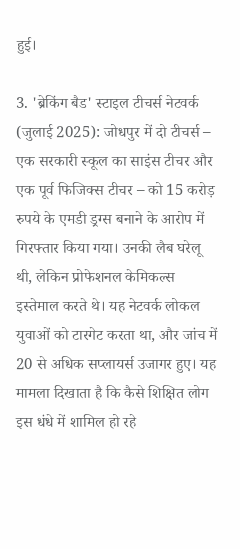हुई।

3. 'ब्रेकिंग बैड' स्टाइल टीचर्स नेटवर्क (जुलाई 2025): जोधपुर में दो टीचर्स – एक सरकारी स्कूल का साइंस टीचर और एक पूर्व फिजिक्स टीचर – को 15 करोड़ रुपये के एमडी ड्रग्स बनाने के आरोप में गिरफ्तार किया गया। उनकी लैब घरेलू थी, लेकिन प्रोफेशनल केमिकल्स इस्तेमाल करते थे। यह नेटवर्क लोकल युवाओं को टारगेट करता था, और जांच में 20 से अधिक सप्लायर्स उजागर हुए। यह मामला दिखाता है कि कैसे शिक्षित लोग इस धंधे में शामिल हो रहे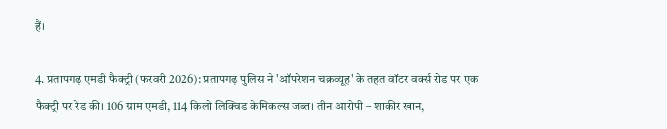हैं।

4. प्रतापगढ़ एमडी फैक्ट्री (फरवरी 2026): प्रतापगढ़ पुलिस ने 'ऑपरेशन चक्रव्यूह' के तहत वॉटर वर्क्स रोड पर एक फैक्ट्री पर रेड की। 106 ग्राम एमडी, 114 किलो लिक्विड केमिकल्स जब्त। तीन आरोपी – शाकीर खान,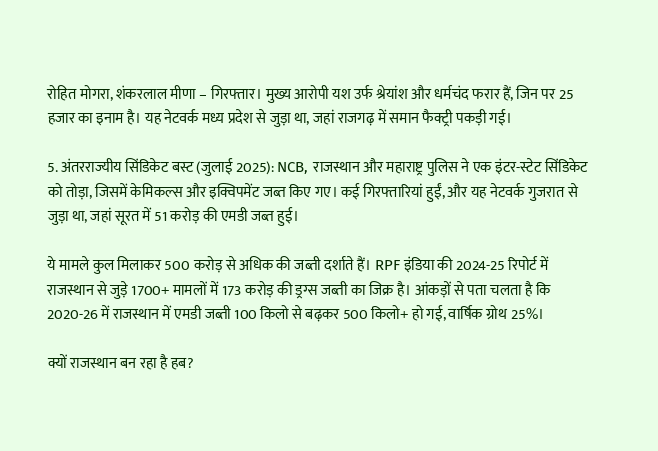रोहित मोगरा, शंकरलाल मीणा – गिरफ्तार। मुख्य आरोपी यश उर्फ श्रेयांश और धर्मचंद फरार हैं, जिन पर 25 हजार का इनाम है। यह नेटवर्क मध्य प्रदेश से जुड़ा था, जहां राजगढ़ में समान फैक्ट्री पकड़ी गई।

5. अंतरराज्यीय सिंडिकेट बस्ट (जुलाई 2025): NCB, राजस्थान और महाराष्ट्र पुलिस ने एक इंटर-स्टेट सिंडिकेट को तोड़ा, जिसमें केमिकल्स और इक्विपमेंट जब्त किए गए। कई गिरफ्तारियां हुईं, और यह नेटवर्क गुजरात से जुड़ा था, जहां सूरत में 51 करोड़ की एमडी जब्त हुई।

ये मामले कुल मिलाकर 500 करोड़ से अधिक की जब्ती दर्शाते हैं। RPF इंडिया की 2024-25 रिपोर्ट में राजस्थान से जुड़े 1700+ मामलों में 173 करोड़ की ड्रग्स जब्ती का जिक्र है। आंकड़ों से पता चलता है कि 2020-26 में राजस्थान में एमडी जब्ती 100 किलो से बढ़कर 500 किलो+ हो गई, वार्षिक ग्रोथ 25%।

क्यों राजस्थान बन रहा है हब?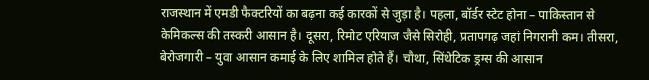राजस्थान में एमडी फैक्टरियों का बढ़ना कई कारकों से जुड़ा है। पहला, बॉर्डर स्टेट होना – पाकिस्तान से केमिकल्स की तस्करी आसान है। दूसरा, रिमोट एरियाज जैसे सिरोही, प्रतापगढ़ जहां निगरानी कम। तीसरा, बेरोजगारी – युवा आसान कमाई के लिए शामिल होते हैं। चौथा, सिंथेटिक ड्रग्स की आसान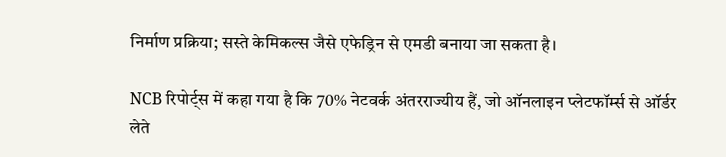निर्माण प्रक्रिया; सस्ते केमिकल्स जैसे एफेड्रिन से एमडी बनाया जा सकता है।

NCB रिपोर्ट्स में कहा गया है कि 70% नेटवर्क अंतरराज्यीय हैं, जो ऑनलाइन प्लेटफॉर्म्स से ऑर्डर लेते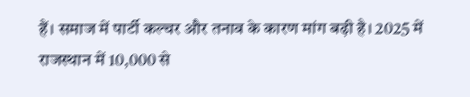हैं। समाज में पार्टी कल्चर और तनाव के कारण मांग बढ़ी है। 2025 में राजस्थान में 10,000 से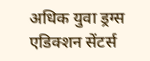अधिक युवा ड्रग्स एडिक्शन सेंटर्स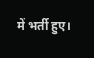में भर्ती हुए।